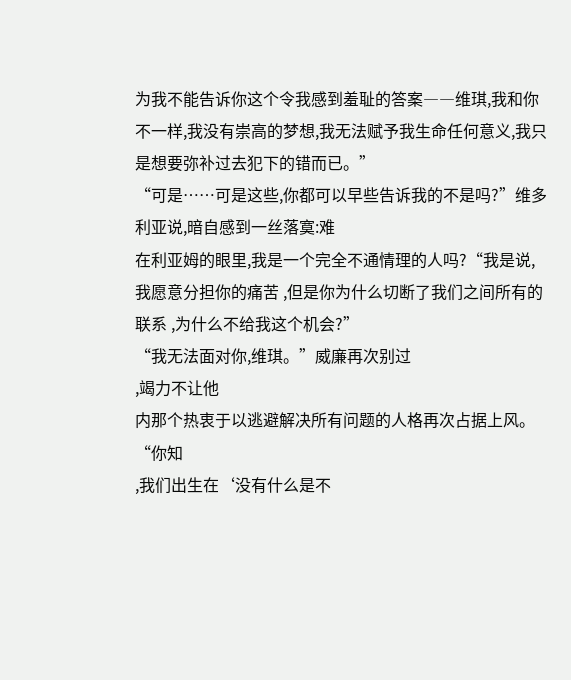为我不能告诉你这个令我感到羞耻的答案――维琪,我和你不一样,我没有崇高的梦想,我无法赋予我生命任何意义,我只是想要弥补过去犯下的错而已。”
“可是……可是这些,你都可以早些告诉我的不是吗?”维多利亚说,暗自感到一丝落寞:难
在利亚姆的眼里,我是一个完全不通情理的人吗?“我是说,我愿意分担你的痛苦 ,但是你为什么切断了我们之间所有的联系 ,为什么不给我这个机会?”
“我无法面对你,维琪。”威廉再次别过
,竭力不让他
内那个热衷于以逃避解决所有问题的人格再次占据上风。“你知
,我们出生在‘没有什么是不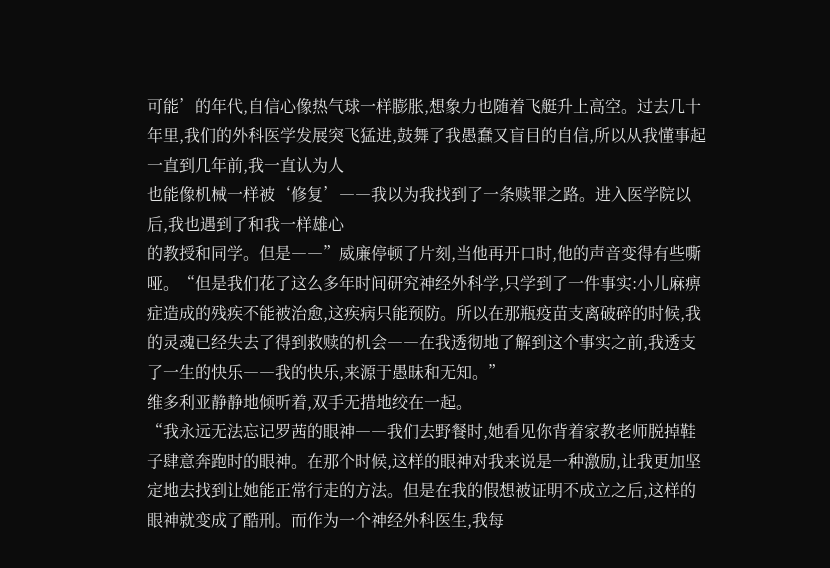可能’的年代,自信心像热气球一样膨胀,想象力也随着飞艇升上高空。过去几十年里,我们的外科医学发展突飞猛进,鼓舞了我愚蠢又盲目的自信,所以从我懂事起一直到几年前,我一直认为人
也能像机械一样被‘修复’――我以为我找到了一条赎罪之路。进入医学院以后,我也遇到了和我一样雄心
的教授和同学。但是――”威廉停顿了片刻,当他再开口时,他的声音变得有些嘶哑。“但是我们花了这么多年时间研究神经外科学,只学到了一件事实:小儿麻痹症造成的残疾不能被治愈,这疾病只能预防。所以在那瓶疫苗支离破碎的时候,我的灵魂已经失去了得到救赎的机会――在我透彻地了解到这个事实之前,我透支了一生的快乐――我的快乐,来源于愚昧和无知。”
维多利亚静静地倾听着,双手无措地绞在一起。
“我永远无法忘记罗茜的眼神――我们去野餐时,她看见你背着家教老师脱掉鞋子肆意奔跑时的眼神。在那个时候,这样的眼神对我来说是一种激励,让我更加坚定地去找到让她能正常行走的方法。但是在我的假想被证明不成立之后,这样的眼神就变成了酷刑。而作为一个神经外科医生,我每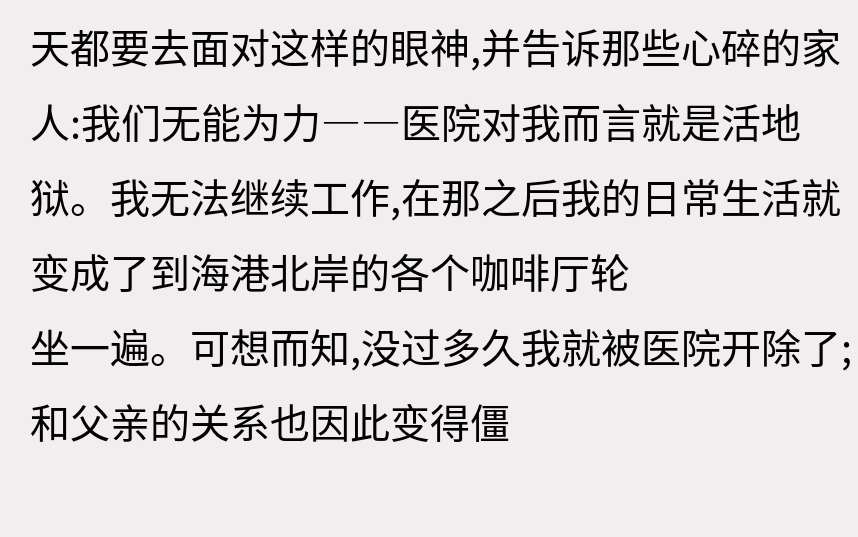天都要去面对这样的眼神,并告诉那些心碎的家人:我们无能为力――医院对我而言就是活地狱。我无法继续工作,在那之后我的日常生活就变成了到海港北岸的各个咖啡厅轮
坐一遍。可想而知,没过多久我就被医院开除了;和父亲的关系也因此变得僵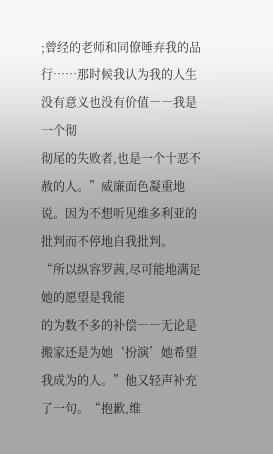;曾经的老师和同僚唾弃我的品行……那时候我认为我的人生没有意义也没有价值――我是一个彻
彻尾的失败者,也是一个十恶不赦的人。”威廉面色凝重地说。因为不想听见维多利亚的批判而不停地自我批判。
“所以纵容罗茜,尽可能地满足她的愿望是我能
的为数不多的补偿――无论是搬家还是为她‘扮演’她希望我成为的人。”他又轻声补充了一句。“抱歉,维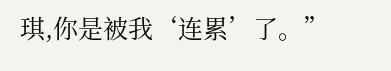琪,你是被我‘连累’了。”